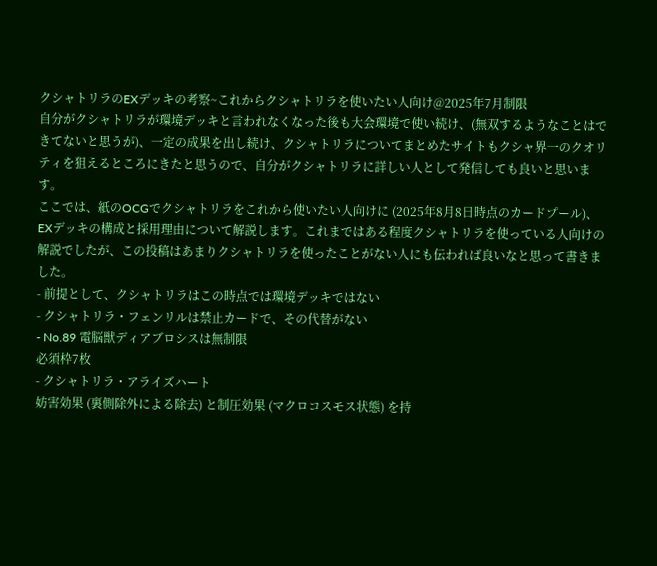クシャトリラのEXデッキの考察~これからクシャトリラを使いたい人向け@2025年7月制限
自分がクシャトリラが環境デッキと言われなくなった後も大会環境で使い続け、(無双するようなことはできてないと思うが)、一定の成果を出し続け、クシャトリラについてまとめたサイトもクシャ界一のクオリティを狙えるところにきたと思うので、自分がクシャトリラに詳しい人として発信しても良いと思います。
ここでは、紙のOCGでクシャトリラをこれから使いたい人向けに (2025年8月8日時点のカードプール)、EXデッキの構成と採用理由について解説します。これまではある程度クシャトリラを使っている人向けの解説でしたが、この投稿はあまりクシャトリラを使ったことがない人にも伝われば良いなと思って書きました。
- 前提として、クシャトリラはこの時点では環境デッキではない
- クシャトリラ・フェンリルは禁止カードで、その代替がない
- No.89 電脳獣ディアブロシスは無制限
必須枠7枚
- クシャトリラ・アライズハート
妨害効果 (裏側除外による除去) と制圧効果 (マクロコスモス状態) を持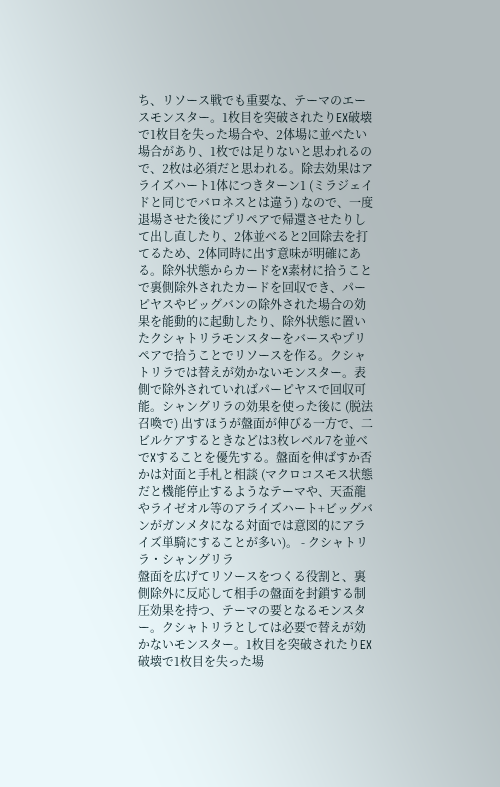ち、リソース戦でも重要な、テーマのエースモンスター。1枚目を突破されたりEX破壊で1枚目を失った場合や、2体場に並べたい場合があり、1枚では足りないと思われるので、2枚は必須だと思われる。除去効果はアライズハート1体につきターン1 (ミラジェイドと同じでバロネスとは違う) なので、一度退場させた後にプリペアで帰還させたりして出し直したり、2体並べると2回除去を打てるため、2体同時に出す意味が明確にある。除外状態からカードをX素材に拾うことで裏側除外されたカードを回収でき、パーピヤスやビッグバンの除外された場合の効果を能動的に起動したり、除外状態に置いたクシャトリラモンスターをバースやプリペアで拾うことでリソースを作る。クシャトリラでは替えが効かないモンスター。表側で除外されていればパーピヤスで回収可能。シャングリラの効果を使った後に (脱法召喚で) 出すほうが盤面が伸びる一方で、二ビルケアするときなどは3枚レベル7を並べでXすることを優先する。盤面を伸ばすか否かは対面と手札と相談 (マクロコスモス状態だと機能停止するようなテーマや、天盃龍やライゼオル等のアライズハート+ビッグバンがガンメタになる対面では意図的にアライズ単騎にすることが多い)。 - クシャトリラ・シャングリラ
盤面を広げてリソースをつくる役割と、裏側除外に反応して相手の盤面を封鎖する制圧効果を持つ、テーマの要となるモンスター。クシャトリラとしては必要で替えが効かないモンスター。1枚目を突破されたりEX破壊で1枚目を失った場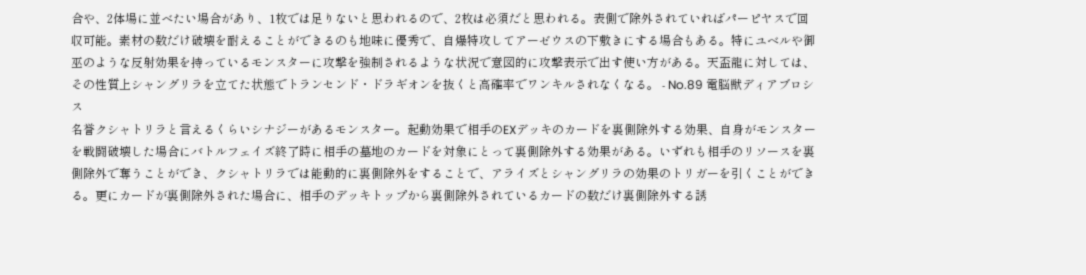合や、2体場に並べたい場合があり、1枚では足りないと思われるので、2枚は必須だと思われる。表側で除外されていればパーピヤスで回収可能。素材の数だけ破壊を耐えることができるのも地味に優秀で、自爆特攻してアーゼウスの下敷きにする場合もある。特にユベルや御巫のような反射効果を持っているモンスターに攻撃を強制されるような状況で意図的に攻撃表示で出す使い方がある。天盃龍に対しては、その性質上シャングリラを立てた状態でトランセンド・ドラギオンを抜くと高確率でワンキルされなくなる。 - No.89 電脳獣ディアブロシス
名誉クシャトリラと言えるくらいシナジーがあるモンスター。起動効果で相手のEXデッキのカードを裏側除外する効果、自身がモンスターを戦闘破壊した場合にバトルフェイズ終了時に相手の墓地のカードを対象にとって裏側除外する効果がある。いずれも相手のリソースを裏側除外で奪うことができ、クシャトリラでは能動的に裏側除外をすることで、アライズとシャングリラの効果のトリガーを引くことができる。更にカードが裏側除外された場合に、相手のデッキトップから裏側除外されているカードの数だけ裏側除外する誘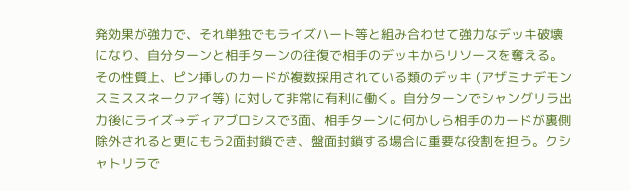発効果が強力で、それ単独でもライズハート等と組み合わせて強力なデッキ破壊になり、自分ターンと相手ターンの往復で相手のデッキからリソースを奪える。その性質上、ピン挿しのカードが複数採用されている類のデッキ (アザミナデモンスミススネークアイ等) に対して非常に有利に働く。自分ターンでシャングリラ出力後にライズ→ディアブロシスで3面、相手ターンに何かしら相手のカードが裏側除外されると更にもう2面封鎖でき、盤面封鎖する場合に重要な役割を担う。クシャトリラで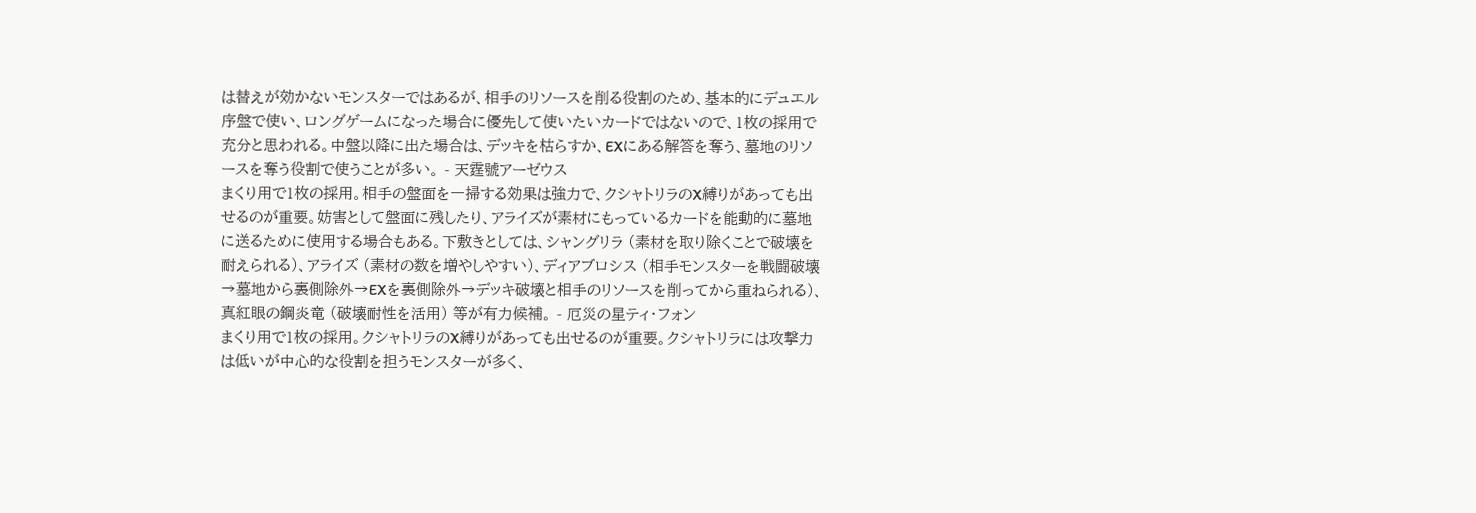は替えが効かないモンスターではあるが、相手のリソースを削る役割のため、基本的にデュエル序盤で使い、ロングゲームになった場合に優先して使いたいカードではないので、1枚の採用で充分と思われる。中盤以降に出た場合は、デッキを枯らすか、EXにある解答を奪う、墓地のリソースを奪う役割で使うことが多い。 - 天霆號アーゼウス
まくり用で1枚の採用。相手の盤面を一掃する効果は強力で、クシャトリラのX縛りがあっても出せるのが重要。妨害として盤面に残したり、アライズが素材にもっているカードを能動的に墓地に送るために使用する場合もある。下敷きとしては、シャングリラ (素材を取り除くことで破壊を耐えられる)、アライズ (素材の数を増やしやすい)、ディアブロシス (相手モンスターを戦闘破壊→墓地から裏側除外→EXを裏側除外→デッキ破壊と相手のリソースを削ってから重ねられる)、真紅眼の鋼炎竜 (破壊耐性を活用) 等が有力候補。 - 厄災の星ティ・フォン
まくり用で1枚の採用。クシャトリラのX縛りがあっても出せるのが重要。クシャトリラには攻撃力は低いが中心的な役割を担うモンスターが多く、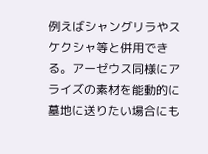例えばシャングリラやスケクシャ等と併用できる。アーゼウス同様にアライズの素材を能動的に墓地に送りたい場合にも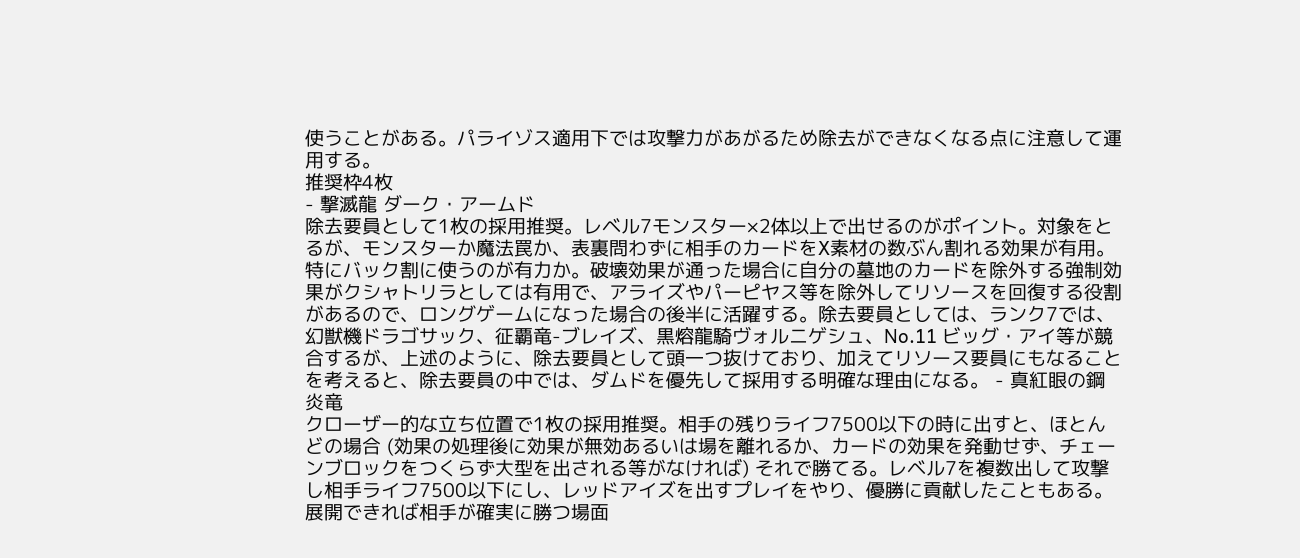使うことがある。パライゾス適用下では攻撃力があがるため除去ができなくなる点に注意して運用する。
推奨枠4枚
- 撃滅龍 ダーク・アームド
除去要員として1枚の採用推奨。レベル7モンスター×2体以上で出せるのがポイント。対象をとるが、モンスターか魔法罠か、表裏問わずに相手のカードをX素材の数ぶん割れる効果が有用。特にバック割に使うのが有力か。破壊効果が通った場合に自分の墓地のカードを除外する強制効果がクシャトリラとしては有用で、アライズやパーピヤス等を除外してリソースを回復する役割があるので、ロングゲームになった場合の後半に活躍する。除去要員としては、ランク7では、幻獣機ドラゴサック、征覇竜-ブレイズ、黒熔龍騎ヴォルニゲシュ、No.11 ビッグ・アイ等が競合するが、上述のように、除去要員として頭一つ抜けており、加えてリソース要員にもなることを考えると、除去要員の中では、ダムドを優先して採用する明確な理由になる。 - 真紅眼の鋼炎竜
クローザー的な立ち位置で1枚の採用推奨。相手の残りライフ7500以下の時に出すと、ほとんどの場合 (効果の処理後に効果が無効あるいは場を離れるか、カードの効果を発動せず、チェーンブロックをつくらず大型を出される等がなければ) それで勝てる。レベル7を複数出して攻撃し相手ライフ7500以下にし、レッドアイズを出すプレイをやり、優勝に貢献したこともある。展開できれば相手が確実に勝つ場面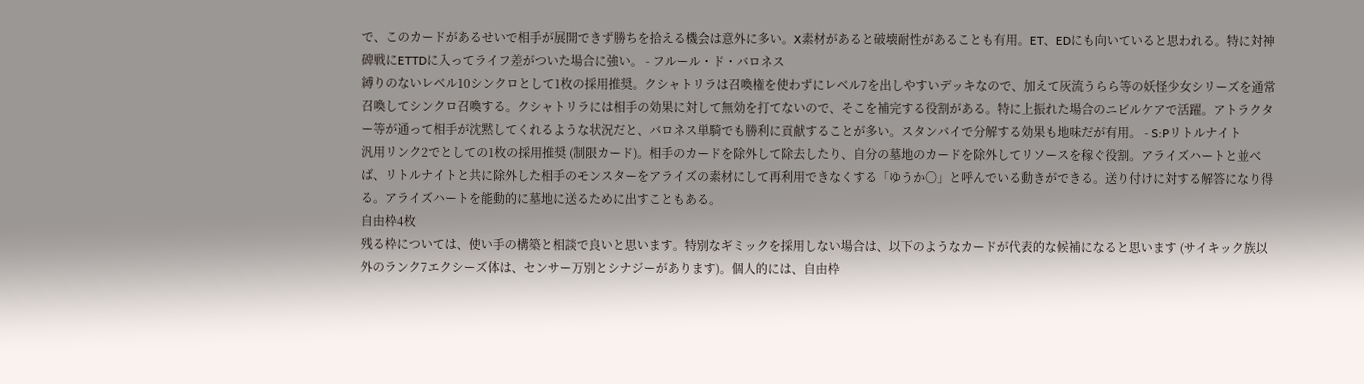で、このカードがあるせいで相手が展開できず勝ちを拾える機会は意外に多い。X素材があると破壊耐性があることも有用。ET、EDにも向いていると思われる。特に対神碑戦にETTDに入ってライフ差がついた場合に強い。 - フルール・ド・バロネス
縛りのないレベル10シンクロとして1枚の採用推奨。クシャトリラは召喚権を使わずにレベル7を出しやすいデッキなので、加えて灰流うらら等の妖怪少女シリーズを通常召喚してシンクロ召喚する。クシャトリラには相手の効果に対して無効を打てないので、そこを補完する役割がある。特に上振れた場合のニビルケアで活躍。アトラクター等が通って相手が沈黙してくれるような状況だと、バロネス単騎でも勝利に貢献することが多い。スタンバイで分解する効果も地味だが有用。 - S:Pリトルナイト
汎用リンク2でとしての1枚の採用推奨 (制限カード)。相手のカードを除外して除去したり、自分の墓地のカードを除外してリソースを稼ぐ役割。アライズハートと並べば、リトルナイトと共に除外した相手のモンスターをアライズの素材にして再利用できなくする「ゆうか〇」と呼んでいる動きができる。送り付けに対する解答になり得る。アライズハートを能動的に墓地に送るために出すこともある。
自由枠4枚
残る枠については、使い手の構築と相談で良いと思います。特別なギミックを採用しない場合は、以下のようなカードが代表的な候補になると思います (サイキック族以外のランク7エクシーズ体は、センサー万別とシナジーがあります)。個人的には、自由枠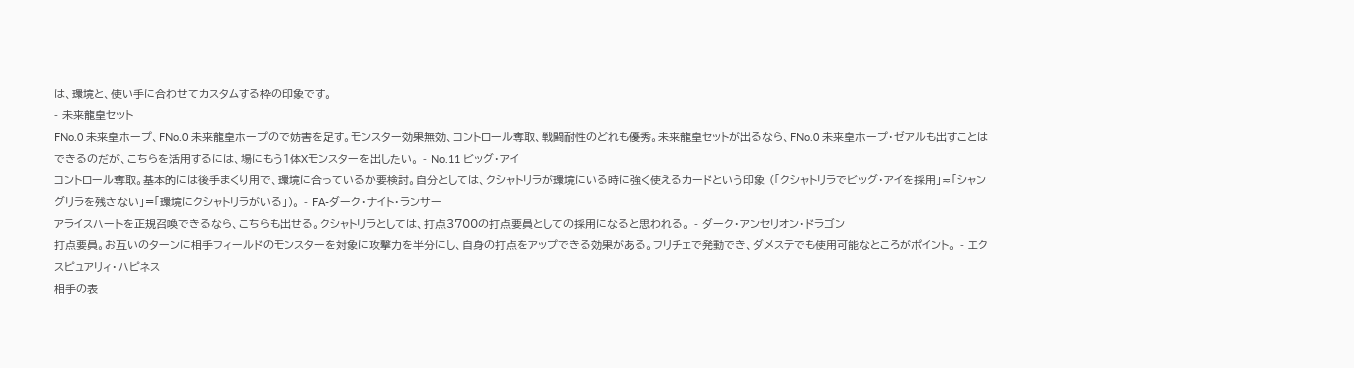は、環境と、使い手に合わせてカスタムする枠の印象です。
- 未来龍皇セット
FNo.0 未来皇ホープ、FNo.0 未来龍皇ホープので妨害を足す。モンスター効果無効、コントロール奪取、戦闘耐性のどれも優秀。未来龍皇セットが出るなら、FNo.0 未来皇ホープ・ゼアルも出すことはできるのだが、こちらを活用するには、場にもう1体Xモンスターを出したい。 - No.11 ビッグ・アイ
コントロール奪取。基本的には後手まくり用で、環境に合っているか要検討。自分としては、クシャトリラが環境にいる時に強く使えるカードという印象 (「クシャトリラでビッグ・アイを採用」≂「シャングリラを残さない」=「環境にクシャトリラがいる」)。 - FA-ダーク・ナイト・ランサー
アライスハートを正規召喚できるなら、こちらも出せる。クシャトリラとしては、打点3700の打点要員としての採用になると思われる。 - ダーク・アンセリオン・ドラゴン
打点要員。お互いのターンに相手フィールドのモンスターを対象に攻撃力を半分にし、自身の打点をアップできる効果がある。フリチェで発動でき、ダメステでも使用可能なところがポイント。 - エクスピュアリィ・ハピネス
相手の表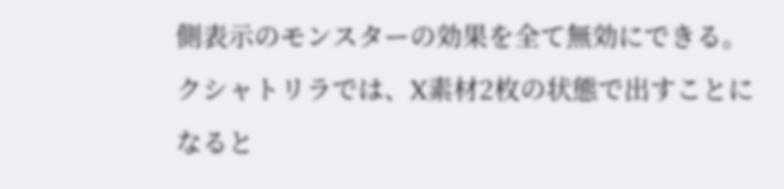側表示のモンスターの効果を全て無効にできる。クシャトリラでは、X素材2枚の状態で出すことになると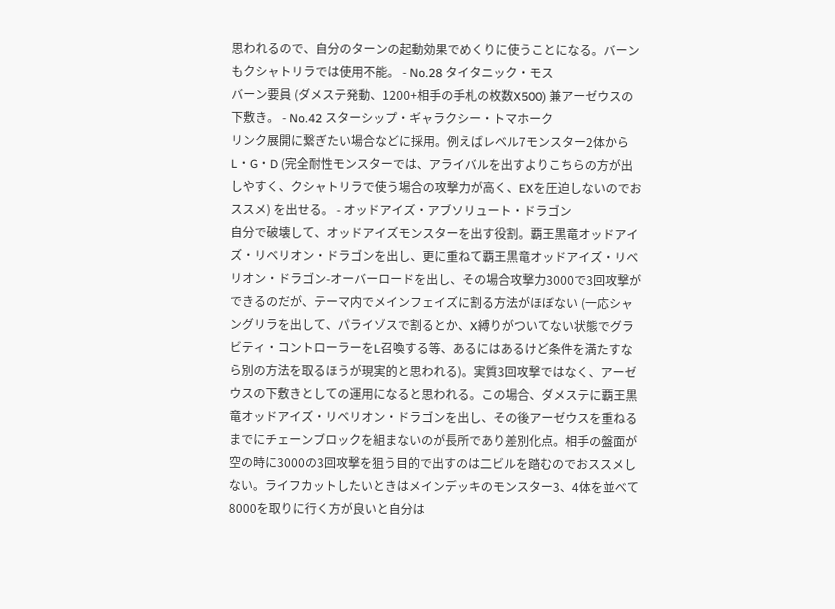思われるので、自分のターンの起動効果でめくりに使うことになる。バーンもクシャトリラでは使用不能。 - No.28 タイタニック・モス
バーン要員 (ダメステ発動、1200+相手の手札の枚数X500) 兼アーゼウスの下敷き。 - No.42 スターシップ・ギャラクシー・トマホーク
リンク展開に繋ぎたい場合などに採用。例えばレベル7モンスター2体からL・G・D (完全耐性モンスターでは、アライバルを出すよりこちらの方が出しやすく、クシャトリラで使う場合の攻撃力が高く、EXを圧迫しないのでおススメ) を出せる。 - オッドアイズ・アブソリュート・ドラゴン
自分で破壊して、オッドアイズモンスターを出す役割。覇王黒竜オッドアイズ・リベリオン・ドラゴンを出し、更に重ねて覇王黒竜オッドアイズ・リベリオン・ドラゴン-オーバーロードを出し、その場合攻撃力3000で3回攻撃ができるのだが、テーマ内でメインフェイズに割る方法がほぼない (一応シャングリラを出して、パライゾスで割るとか、X縛りがついてない状態でグラビティ・コントローラーをL召喚する等、あるにはあるけど条件を満たすなら別の方法を取るほうが現実的と思われる)。実質3回攻撃ではなく、アーゼウスの下敷きとしての運用になると思われる。この場合、ダメステに覇王黒竜オッドアイズ・リベリオン・ドラゴンを出し、その後アーゼウスを重ねるまでにチェーンブロックを組まないのが長所であり差別化点。相手の盤面が空の時に3000の3回攻撃を狙う目的で出すのは二ビルを踏むのでおススメしない。ライフカットしたいときはメインデッキのモンスター3、4体を並べて8000を取りに行く方が良いと自分は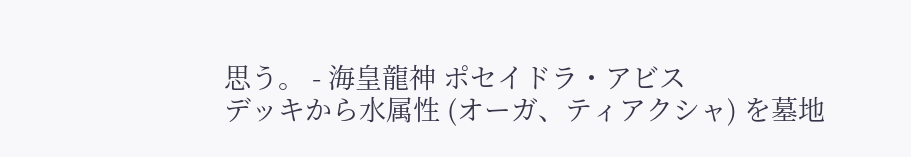思う。 - 海皇龍神 ポセイドラ・アビス
デッキから水属性 (オーガ、ティアクシャ) を墓地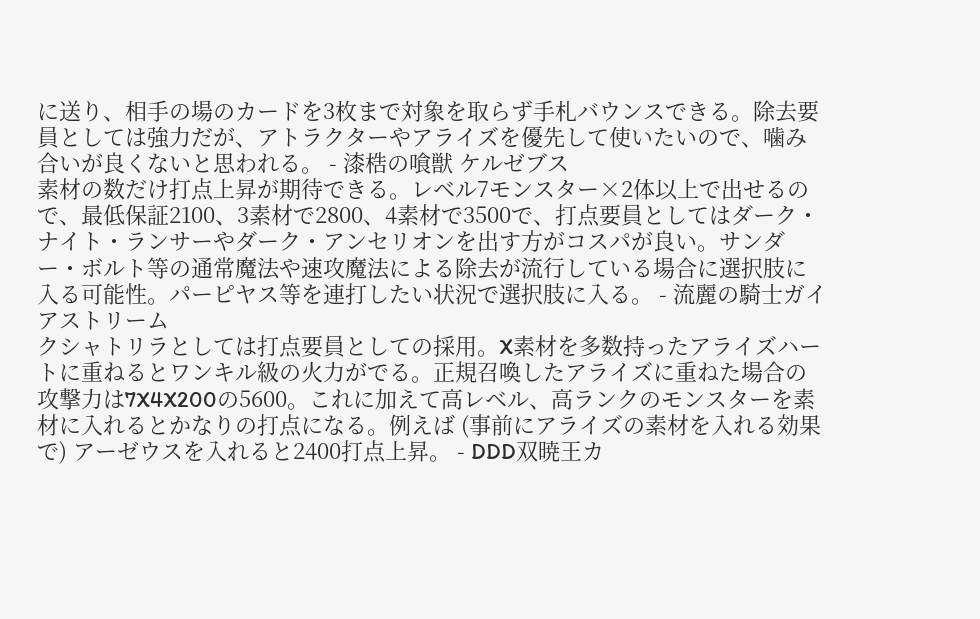に送り、相手の場のカードを3枚まで対象を取らず手札バウンスできる。除去要員としては強力だが、アトラクターやアライズを優先して使いたいので、噛み合いが良くないと思われる。 - 漆梏の喰獣 ケルゼブス
素材の数だけ打点上昇が期待できる。レベル7モンスター×2体以上で出せるので、最低保証2100、3素材で2800、4素材で3500で、打点要員としてはダーク・ナイト・ランサーやダーク・アンセリオンを出す方がコスパが良い。サンダー・ボルト等の通常魔法や速攻魔法による除去が流行している場合に選択肢に入る可能性。パーピヤス等を連打したい状況で選択肢に入る。 - 流麗の騎士ガイアストリーム
クシャトリラとしては打点要員としての採用。X素材を多数持ったアライズハートに重ねるとワンキル級の火力がでる。正規召喚したアライズに重ねた場合の攻撃力は7X4X200の5600。これに加えて高レベル、高ランクのモンスターを素材に入れるとかなりの打点になる。例えば (事前にアライズの素材を入れる効果で) アーゼウスを入れると2400打点上昇。 - DDD双暁王カ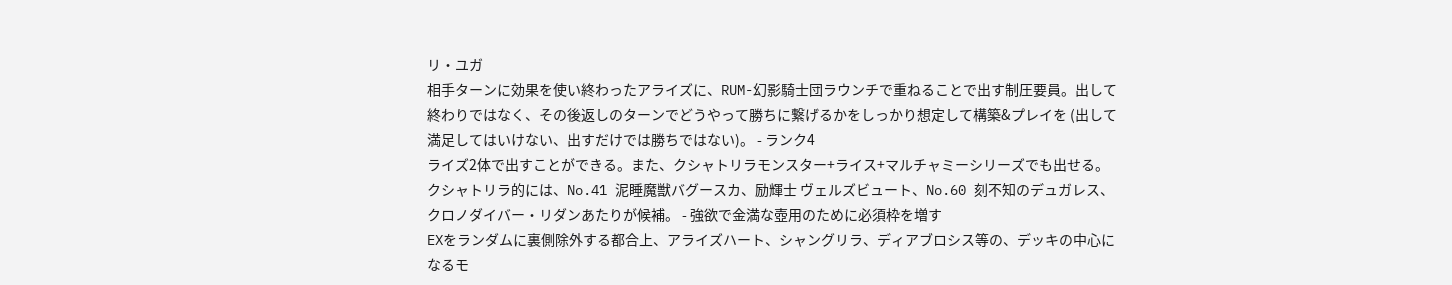リ・ユガ
相手ターンに効果を使い終わったアライズに、RUM-幻影騎士団ラウンチで重ねることで出す制圧要員。出して終わりではなく、その後返しのターンでどうやって勝ちに繋げるかをしっかり想定して構築&プレイを (出して満足してはいけない、出すだけでは勝ちではない)。 - ランク4
ライズ2体で出すことができる。また、クシャトリラモンスター+ライス+マルチャミーシリーズでも出せる。クシャトリラ的には、No.41 泥睡魔獣バグースカ、励輝士 ヴェルズビュート、No.60 刻不知のデュガレス、クロノダイバー・リダンあたりが候補。 - 強欲で金満な壺用のために必須枠を増す
EXをランダムに裏側除外する都合上、アライズハート、シャングリラ、ディアブロシス等の、デッキの中心になるモ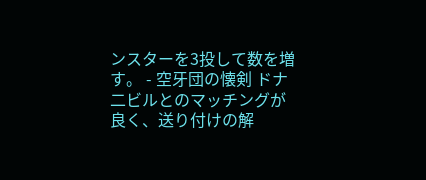ンスターを3投して数を増す。 - 空牙団の懐剣 ドナ
二ビルとのマッチングが良く、送り付けの解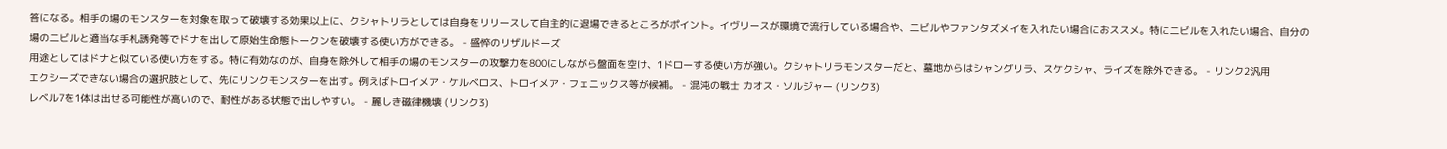答になる。相手の場のモンスターを対象を取って破壊する効果以上に、クシャトリラとしては自身をリリースして自主的に退場できるところがポイント。イヴリースが環境で流行している場合や、二ビルやファンタズメイを入れたい場合におススメ。特に二ビルを入れたい場合、自分の場の二ビルと適当な手札誘発等でドナを出して原始生命態トークンを破壊する使い方ができる。 - 盛悴のリザルドーズ
用途としてはドナと似ている使い方をする。特に有効なのが、自身を除外して相手の場のモンスターの攻撃力を800にしながら盤面を空け、1ドローする使い方が強い。クシャトリラモンスターだと、墓地からはシャングリラ、スケクシャ、ライズを除外できる。 - リンク2汎用
エクシーズできない場合の選択肢として、先にリンクモンスターを出す。例えばトロイメア・ケルベロス、トロイメア・フェニックス等が候補。 - 混沌の戦士 カオス・ソルジャー (リンク3)
レベル7を1体は出せる可能性が高いので、耐性がある状態で出しやすい。 - 麗しき磁律機壊 (リンク3)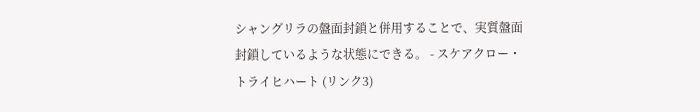シャングリラの盤面封鎖と併用することで、実質盤面封鎖しているような状態にできる。 - スケアクロー・トライヒハート (リンク3)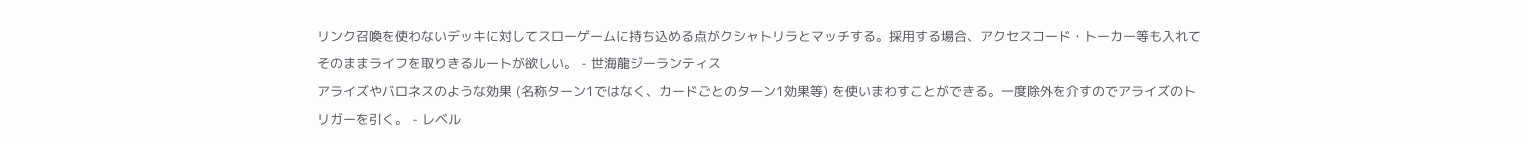リンク召喚を使わないデッキに対してスローゲームに持ち込める点がクシャトリラとマッチする。採用する場合、アクセスコード・トーカー等も入れてそのままライフを取りきるルートが欲しい。 - 世海龍ジーランティス
アライズやバロネスのような効果 (名称ターン1ではなく、カードごとのターン1効果等) を使いまわすことができる。一度除外を介すのでアライズのトリガーを引く。 - レベル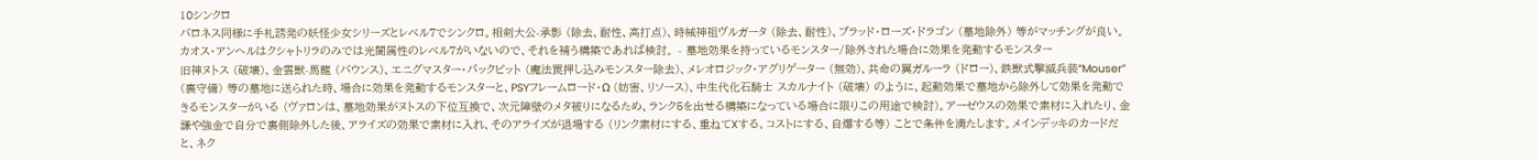10シンクロ
バロネス同様に手札誘発の妖怪少女シリーズとレベル7でシンクロ。相剣大公-承影 (除去、耐性、高打点)、時械神祖ヴルガータ (除去、耐性)、ブラッド・ローズ・ドラゴン (墓地除外) 等がマッチングが良い。カオス・アンヘルはクシャトリラのみでは光闇属性のレベル7がいないので、それを補う構築であれば検討。 - 墓地効果を持っているモンスター/除外された場合に効果を発動するモンスター
旧神ヌトス (破壊)、金雲獣-馬龍 (バウンス)、エニグマスター・パックビット (魔法罠押し込みモンスター除去)、メレオロジック・アグリゲーター (無効)、共命の翼ガルーラ (ドロー)、鉄獣式撃滅兵装“Mouser” (裏守備) 等の墓地に送られた時、場合に効果を発動するモンスターと、PSYフレームロード・Ω (妨害、リソース)、中生代化石騎士 スカルナイト (破壊) のように、起動効果で墓地から除外して効果を発動できるモンスターがいる (ヴァロンは、墓地効果がヌトスの下位互換で、次元障壁のメタ被りになるため、ランク5を出せる構築になっている場合に限りこの用途で検討)。アーゼウスの効果で素材に入れたり、金謙や強金で自分で裏側除外した後、アライズの効果で素材に入れ、そのアライズが退場する (リンク素材にする、重ねてXする、コストにする、自爆する等) ことで条件を満たします。メインデッキのカードだと、ネク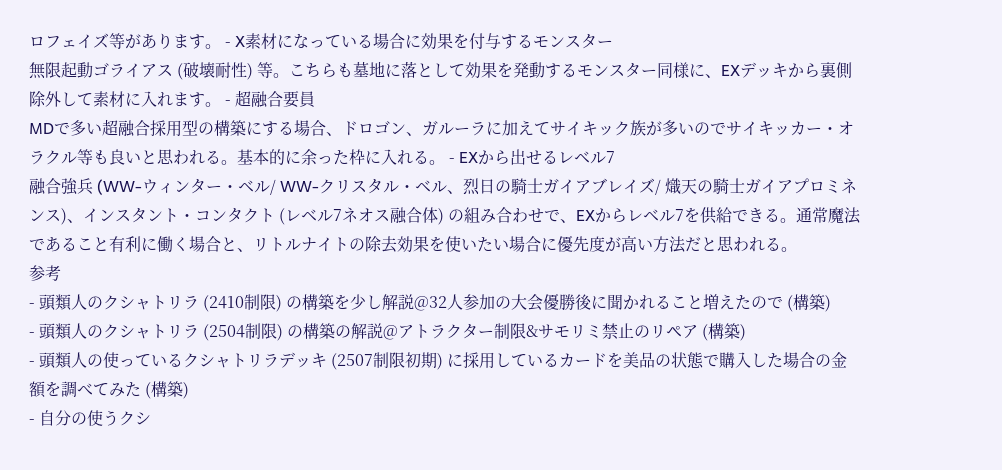ロフェイズ等があります。 - X素材になっている場合に効果を付与するモンスター
無限起動ゴライアス (破壊耐性) 等。こちらも墓地に落として効果を発動するモンスター同様に、EXデッキから裏側除外して素材に入れます。 - 超融合要員
MDで多い超融合採用型の構築にする場合、ドロゴン、ガルーラに加えてサイキック族が多いのでサイキッカー・オラクル等も良いと思われる。基本的に余った枠に入れる。 - EXから出せるレベル7
融合強兵 (WW-ウィンター・ベル/ WW-クリスタル・ベル、烈日の騎士ガイアブレイズ/ 熾天の騎士ガイアプロミネンス)、インスタント・コンタクト (レベル7ネオス融合体) の組み合わせで、EXからレベル7を供給できる。通常魔法であること有利に働く場合と、リトルナイトの除去効果を使いたい場合に優先度が高い方法だと思われる。
参考
- 頭類人のクシャトリラ (2410制限) の構築を少し解説@32人参加の大会優勝後に聞かれること増えたので (構築)
- 頭類人のクシャトリラ (2504制限) の構築の解説@アトラクター制限&サモリミ禁止のリペア (構築)
- 頭類人の使っているクシャトリラデッキ (2507制限初期) に採用しているカードを美品の状態で購入した場合の金額を調べてみた (構築)
- 自分の使うクシ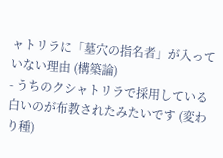ャトリラに「墓穴の指名者」が入っていない理由 (構築論)
- うちのクシャトリラで採用している白いのが布教されたみたいです (変わり種)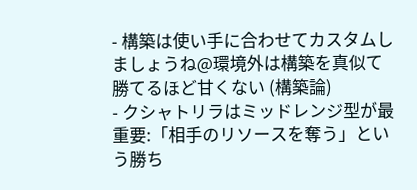- 構築は使い手に合わせてカスタムしましょうね@環境外は構築を真似て勝てるほど甘くない (構築論)
- クシャトリラはミッドレンジ型が最重要:「相手のリソースを奪う」という勝ち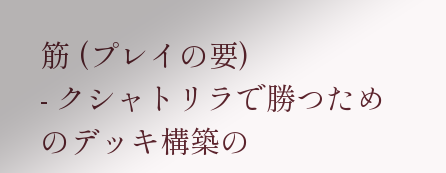筋 (プレイの要)
- クシャトリラで勝つためのデッキ構築の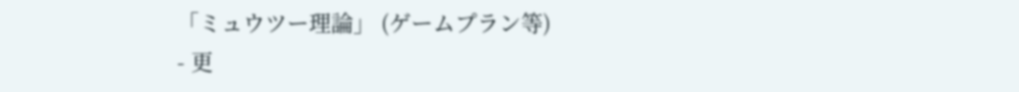「ミュウツー理論」 (ゲームプラン等)
- 更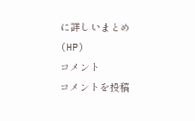に詳しいまとめ (HP)
コメント
コメントを投稿